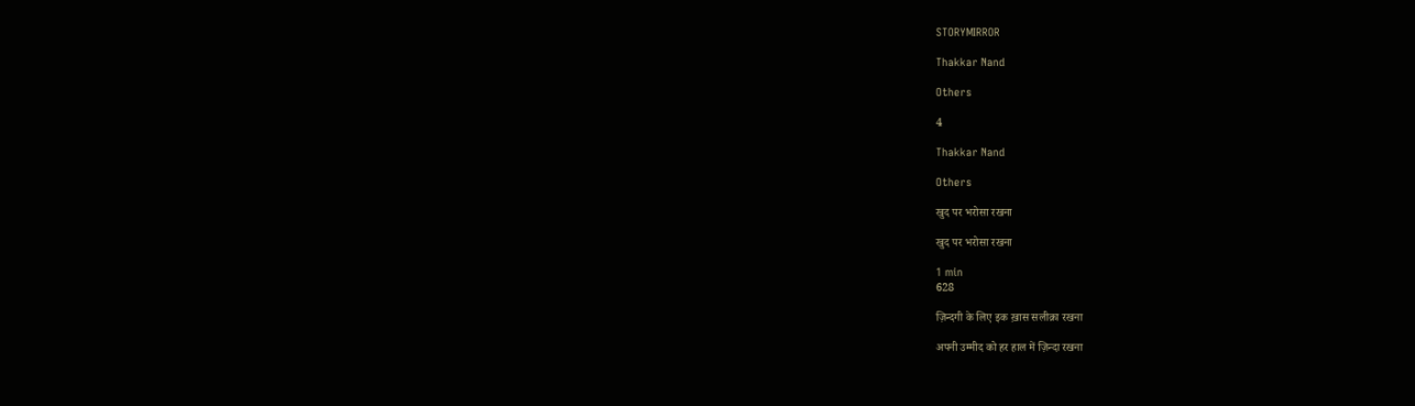STORYMIRROR

Thakkar Nand

Others

4

Thakkar Nand

Others

खुद पर भरोसा रखना

खुद पर भरोसा रखना

1 min
628

ज़िन्दगी के लिए इक ख़ास सलीक़ा रखना

अपनी उम्मीद को हर हाल में ज़िन्दा रखना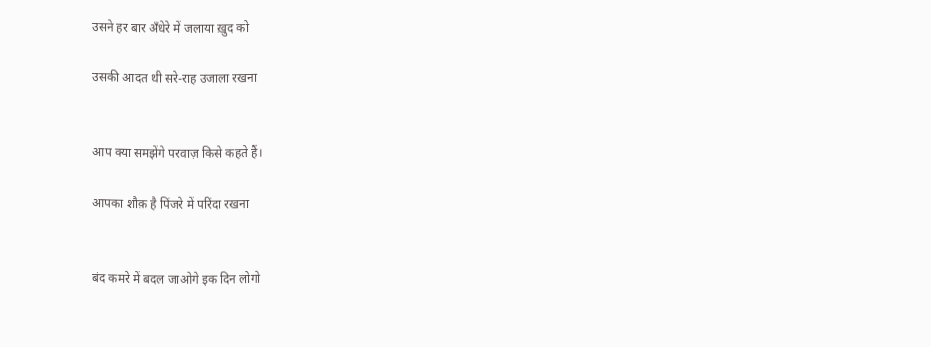उसने हर बार अँधेरे में जलाया ख़ुद को

उसकी आदत थी सरे-राह उजाला रखना


आप क्या समझेंगे परवाज़ किसे कहते हैं।

आपका शौक़ है पिंजरे में परिंदा रखना


बंद कमरे में बदल जाओगे इक दिन लोगो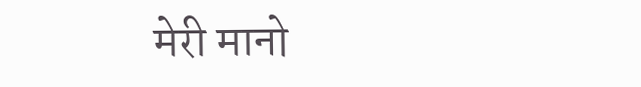मेरी मानो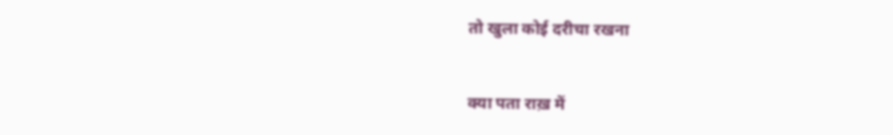तो खुला कोई दरीचा रखना


क्या पता राख़ में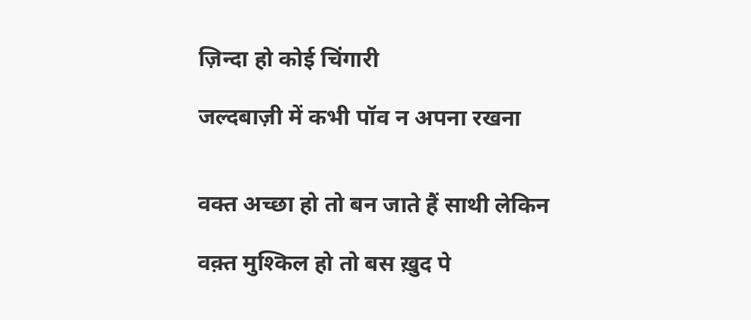ज़िन्दा हो कोई चिंगारी

जल्दबाज़ी में कभी पॉव न अपना रखना


वक्त अच्छा हो तो बन जाते हैं साथी लेकिन

वक़्त मुश्किल हो तो बस ख़ुद पे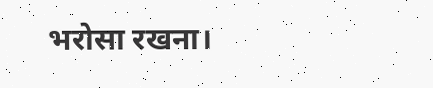भरोसा रखना।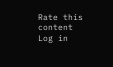Rate this content
Log in